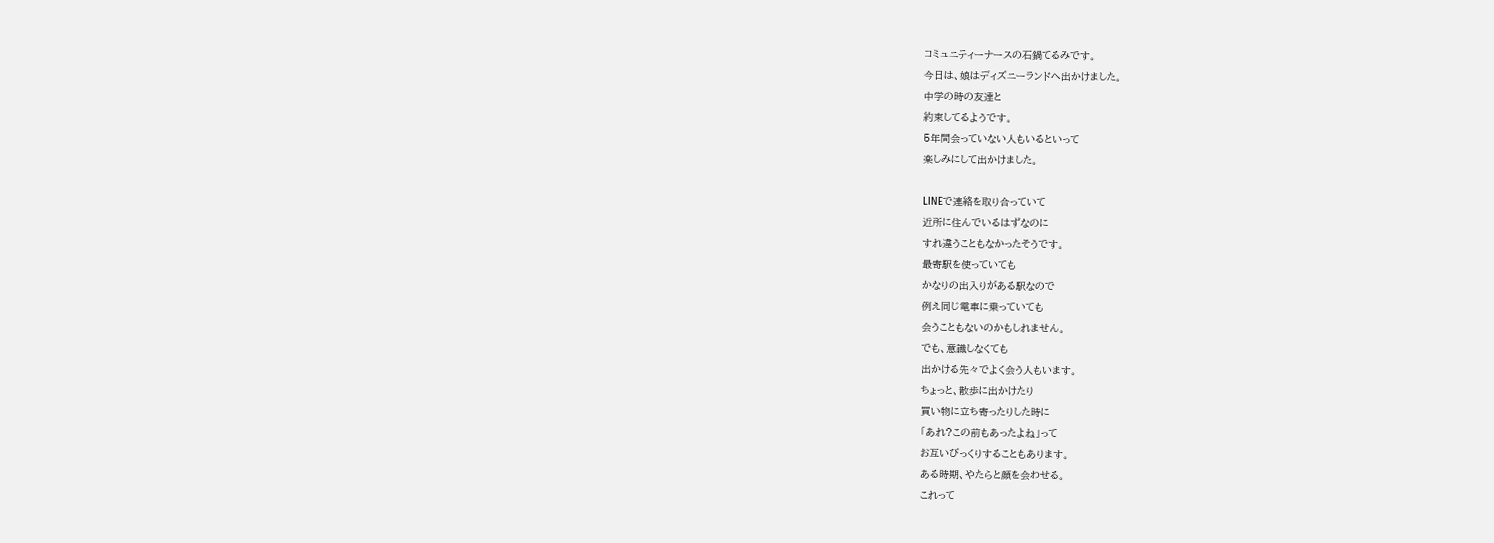コミュニティーナースの石鍋てるみです。
今日は、娘はディズニーランドへ出かけました。
中学の時の友達と
約束してるようです。
5年間会っていない人もいるといって
楽しみにして出かけました。

LINEで連絡を取り合っていて
近所に住んでいるはずなのに
すれ違うこともなかったそうです。
最寄駅を使っていても
かなりの出入りがある駅なので
例え同じ電車に乗っていても
会うこともないのかもしれません。
でも、意識しなくても
出かける先々でよく会う人もいます。
ちょっと、散歩に出かけたり
買い物に立ち寄ったりした時に
「あれ?この前もあったよね」って
お互いびっくりすることもあります。
ある時期、やたらと顔を会わせる。
これって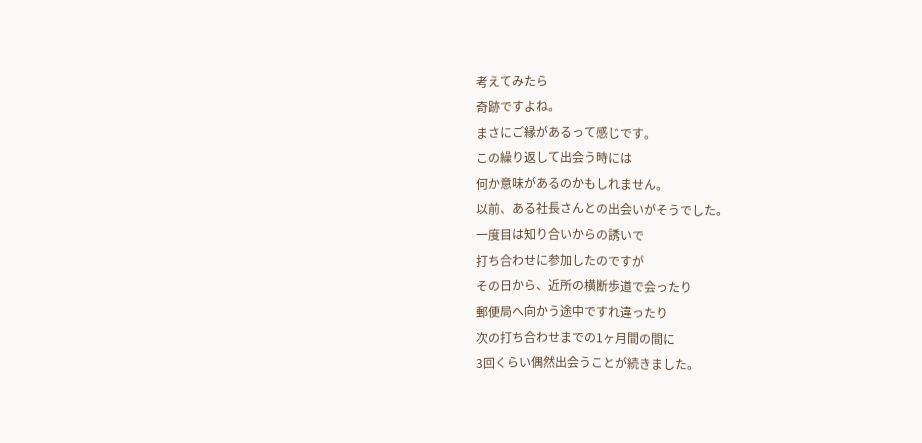考えてみたら
奇跡ですよね。
まさにご縁があるって感じです。
この繰り返して出会う時には
何か意味があるのかもしれません。
以前、ある社長さんとの出会いがそうでした。
一度目は知り合いからの誘いで
打ち合わせに参加したのですが
その日から、近所の横断歩道で会ったり
郵便局へ向かう途中ですれ違ったり
次の打ち合わせまでの1ヶ月間の間に
3回くらい偶然出会うことが続きました。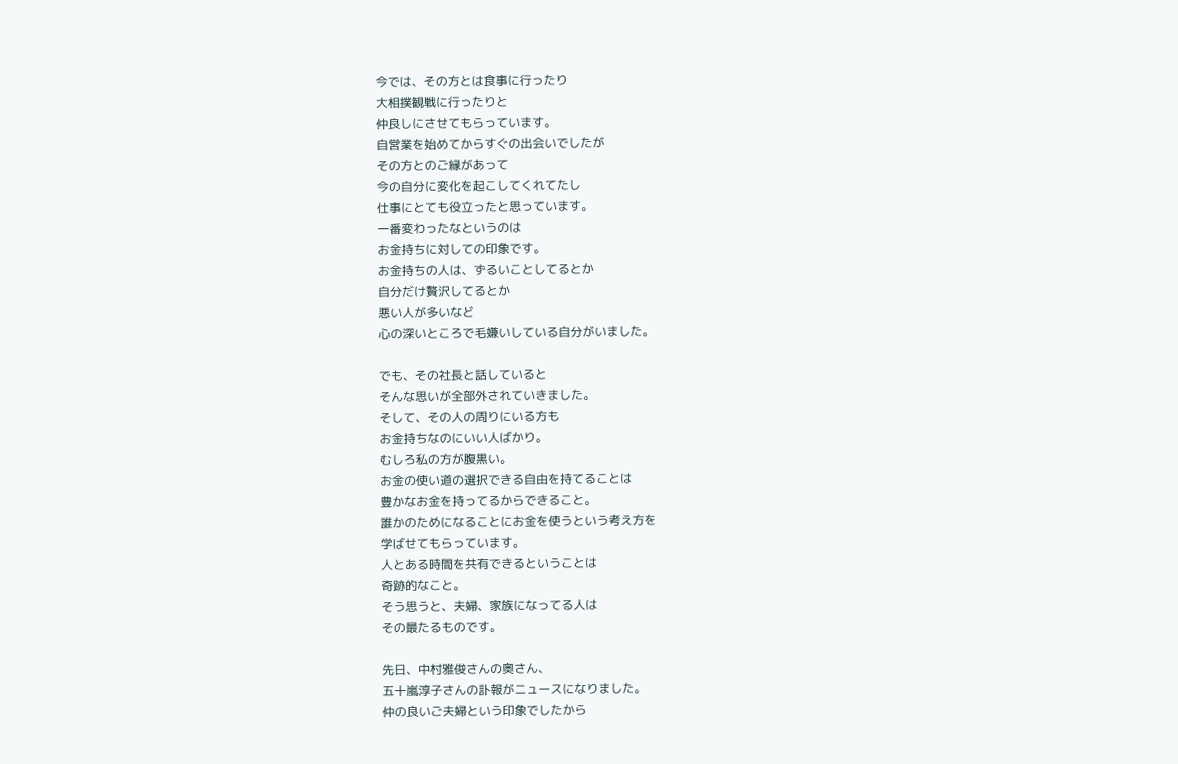今では、その方とは食事に行ったり
大相撲観戦に行ったりと
仲良しにさせてもらっています。
自営業を始めてからすぐの出会いでしたが
その方とのご縁があって
今の自分に変化を起こしてくれてたし
仕事にとても役立ったと思っています。
一番変わったなというのは
お金持ちに対しての印象です。
お金持ちの人は、ずるいことしてるとか
自分だけ贅沢してるとか
悪い人が多いなど
心の深いところで毛嫌いしている自分がいました。

でも、その社長と話していると
そんな思いが全部外されていきました。
そして、その人の周りにいる方も
お金持ちなのにいい人ばかり。
むしろ私の方が腹黒い。
お金の使い道の選択できる自由を持てることは
豊かなお金を持ってるからできること。
誰かのためになることにお金を使うという考え方を
学ばせてもらっています。
人とある時間を共有できるということは
奇跡的なこと。
そう思うと、夫婦、家族になってる人は
その最たるものです。

先日、中村雅俊さんの奥さん、
五十嵐淳子さんの訃報がニュースになりました。
仲の良いご夫婦という印象でしたから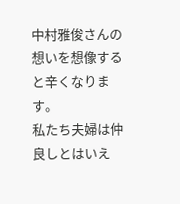中村雅俊さんの想いを想像すると辛くなります。
私たち夫婦は仲良しとはいえ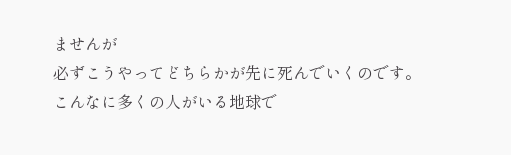ませんが
必ずこうやってどちらかが先に死んでいくのです。
こんなに多くの人がいる地球で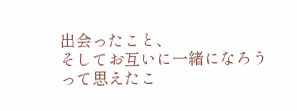出会ったこと、
そしてお互いに一緒になろうって思えたこ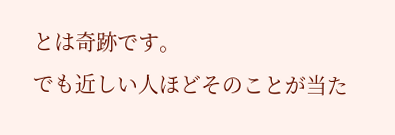とは奇跡です。
でも近しい人ほどそのことが当た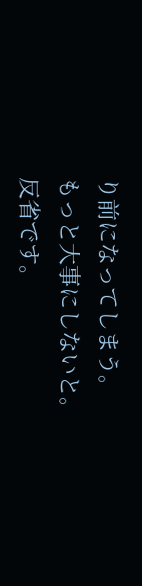り前になってしまう。
もっと大事にしないと。
反省です。